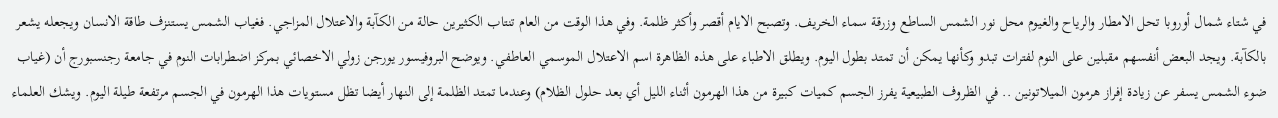في شتاء شمال أوروبا تحل الامطار والرياح والغيوم محل نور الشمس الساطع وزرقة سماء الخريف. وتصبح الايام أقصر وأكثر ظلمة. وفي هذا الوقت من العام تنتاب الكثيرين حالة من الكآبة والاعتلال المزاجي. فغياب الشمس يستنزف طاقة الانسان ويجعله يشعر بالكآبة. ويجد البعض أنفسهم مقبلين على النوم لفترات تبدو وكأنها يمكن أن تمتد بطول اليوم. ويطلق الاطباء على هذه الظاهرة اسم الاعتلال الموسمي العاطفي. ويوضح البروفيسور يورجن زولي الاخصائي بمركز اضطرابات النوم في جامعة رجنسبورج أن (غياب ضوء الشمس يسفر عن زيادة إفراز هرمون الميلاتونين .. في الظروف الطبيعية يفرز الجسم كميات كبيرة من هذا الهرمون أثناء الليل أي بعد حلول الظلام) وعندما تمتد الظلمة إلى النهار أيضا تظل مستويات هذا الهرمون في الجسم مرتفعة طيلة اليوم. ويشك العلماء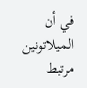في أن الميلاتونين مرتبط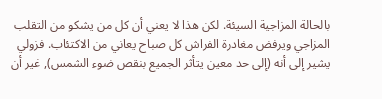بالحالة المزاجية السيئة. لكن هذا لا يعني أن كل من يشكو من التقلب المزاجي ويرفض مغادرة الفراش كل صباح يعاني من الاكتئاب. فزولي يشير إلى أنه (إلى حد معين يتأثر الجميع بنقص ضوء الشمس), غير أن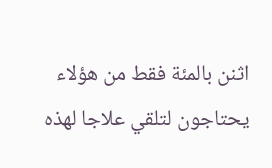اثنن بالمئة فقط من هؤلاء يحتاجون لتلقي علاجا لهذه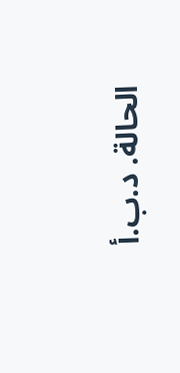الحالة. د.ب.أ